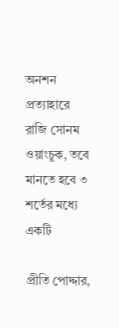অনশন প্রত্যাহারে রাজি সোনম ওয়াংচুক, তবে মানতে হবে ৩ শর্তের মধ্যে একটি

প্রীতি পোদ্দার,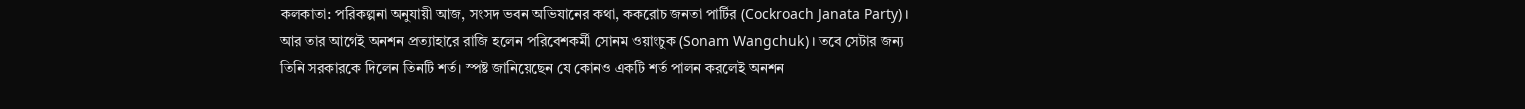কলকাতা: পরিকল্পনা অনুযায়ী আজ, সংসদ ভবন অভিযানের কথা, ককরোচ জনতা পার্টির (Cockroach Janata Party)। আর তার আগেই অনশন প্রত্যাহারে রাজি হলেন পরিবেশকর্মী সোনম ওয়াংচুক (Sonam Wangchuk)। তবে সেটার জন্য তিনি সরকারকে দিলেন তিনটি শর্ত। স্পষ্ট জানিয়েছেন যে কোনও একটি শর্ত পালন করলেই অনশন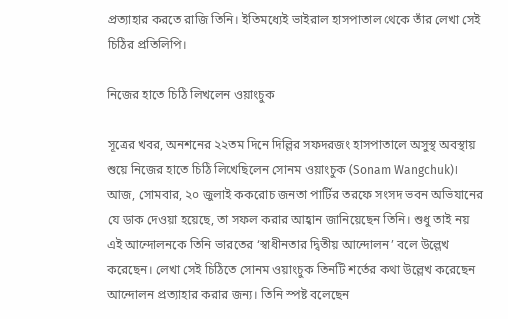প্রত্যাহার করতে রাজি তিনি। ইতিমধ্যেই ভাইরাল হাসপাতাল থেকে তাঁর লেখা সেই চিঠির প্রতিলিপি।

নিজের হাতে চিঠি লিখলেন ওয়াংচুক

সূত্রের খবর, অনশনের ২২তম দিনে দিল্লির সফদরজং হাসপাতালে অসুস্থ অবস্থায় শুয়ে নিজের হাতে চিঠি লিখেছিলেন সোনম ওয়াংচুক (Sonam Wangchuk)। আজ, সোমবার, ২০ জুলাই ককরোচ জনতা পার্টির তরফে সংসদ ভবন অভিযানের যে ডাক দেওয়া হয়েছে, তা সফল করার আহ্বান জানিয়েছেন তিনি। শুধু তাই নয় এই আন্দোলনকে তিনি ভারতের ‘স্বাধীনতার দ্বিতীয় আন্দোলন’ বলে উল্লেখ করেছেন। লেখা সেই চিঠিতে সোনম ওয়াংচুক তিনটি শর্তের কথা উল্লেখ করেছেন আন্দোলন প্রত্যাহার করার জন্য। তিনি স্পষ্ট বলেছেন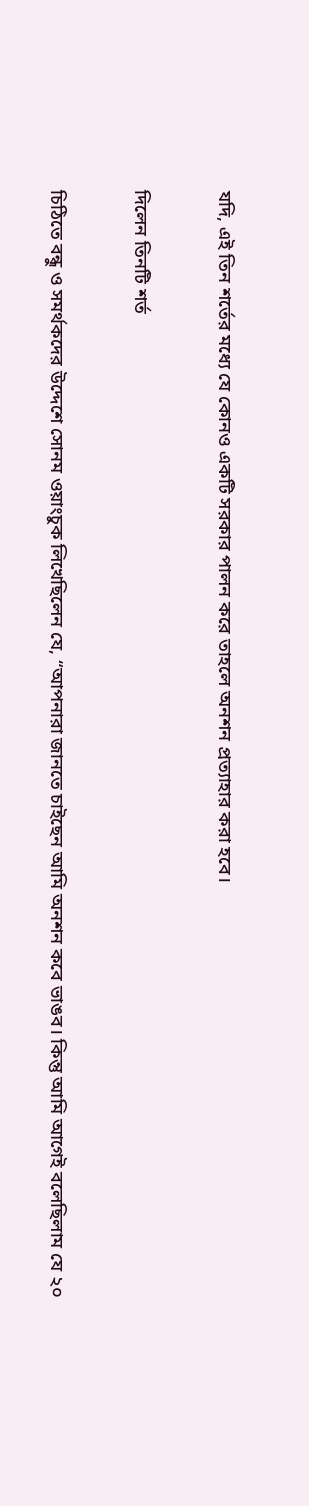যদি, এই তিন শর্তের মধ্যে যে কোনও একটি সরকার পালন করে তাহলে অনশন প্রত্যাহার করা হবে।

দিলেন তিনটি শর্ত

চিঠিতে বন্ধু ও সমর্থকদের উদ্দেশে সোনম ওয়াংচুক লিখেছিলেন যে, “আপনারা জানতে চাইছেন আমি অনশন কবে ভাঙব। কিন্তু আমি আগেই বলেছিলাম যে ২০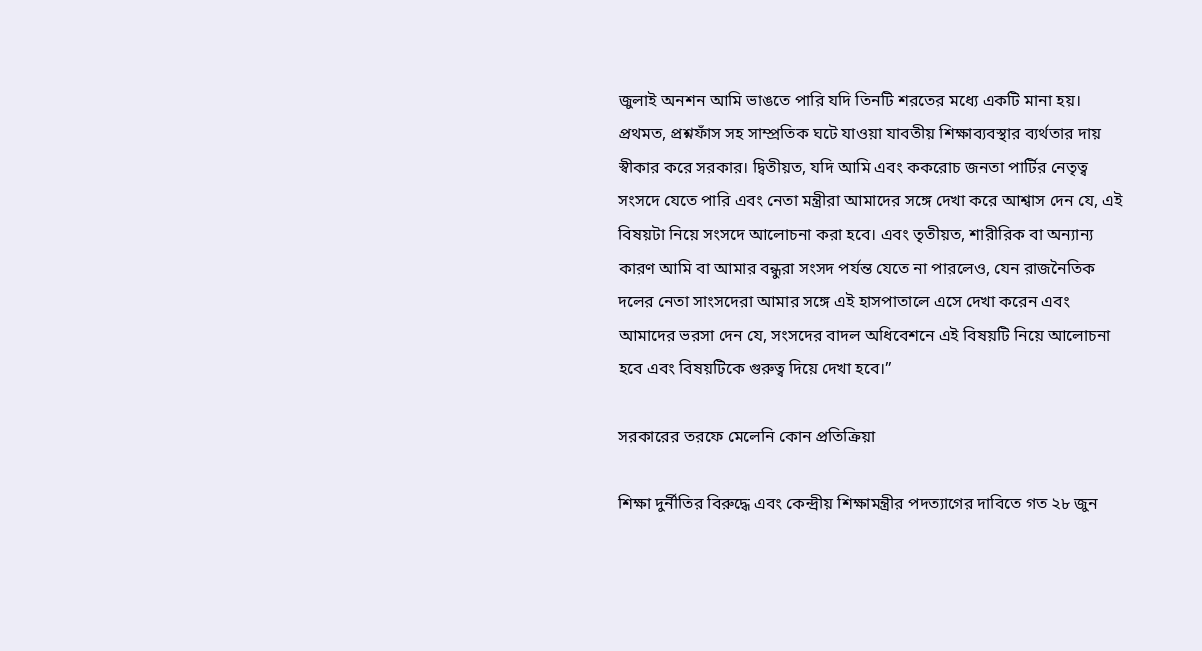জুলাই অনশন আমি ভাঙতে পারি যদি তিনটি শরতের মধ্যে একটি মানা হয়। প্রথমত, প্রশ্নফাঁস সহ সাম্প্রতিক ঘটে যাওয়া যাবতীয় শিক্ষাব্যবস্থার ব্যর্থতার দায় স্বীকার করে সরকার। দ্বিতীয়ত, যদি আমি এবং ককরোচ জনতা পার্টির নেতৃত্ব সংসদে যেতে পারি এবং নেতা মন্ত্রীরা আমাদের সঙ্গে দেখা করে আশ্বাস দেন যে, এই বিষয়টা নিয়ে সংসদে আলোচনা করা হবে। এবং তৃতীয়ত, শারীরিক বা অন্যান্য কারণ আমি বা আমার বন্ধুরা সংসদ পর্যন্ত যেতে না পারলেও, যেন রাজনৈতিক দলের নেতা সাংসদেরা আমার সঙ্গে এই হাসপাতালে এসে দেখা করেন এবং আমাদের ভরসা দেন যে, সংসদের বাদল অধিবেশনে এই বিষয়টি নিয়ে আলোচনা হবে এবং বিষয়টিকে গুরুত্ব দিয়ে দেখা হবে।”

সরকারের তরফে মেলেনি কোন প্রতিক্রিয়া

শিক্ষা দুর্নীতির বিরুদ্ধে এবং কেন্দ্রীয় শিক্ষামন্ত্রীর পদত্যাগের দাবিতে গত ২৮ জুন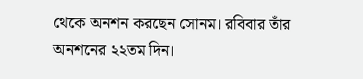থেকে অনশন করছেন সোনম। রবিবার তাঁর অনশনের ২২তম দিন।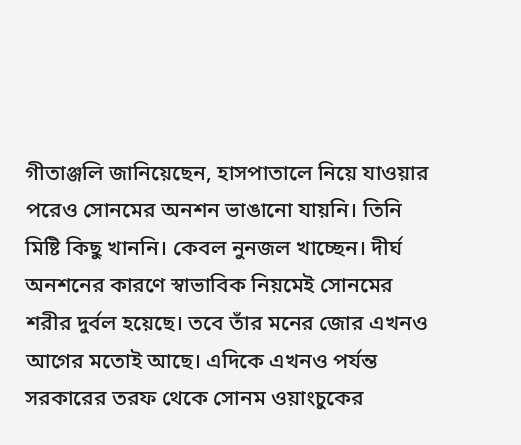গীতাঞ্জলি জানিয়েছেন, হাসপাতালে নিয়ে যাওয়ার পরেও সোনমের অনশন ভাঙানো যায়নি। তিনি মিষ্টি কিছু খাননি। কেবল নুনজল খাচ্ছেন। দীর্ঘ অনশনের কারণে স্বাভাবিক নিয়মেই সোনমের শরীর দুর্বল হয়েছে। তবে তাঁর মনের জোর এখনও আগের মতোই আছে। এদিকে এখনও পর্যন্ত সরকারের তরফ থেকে সোনম ওয়াংচুকের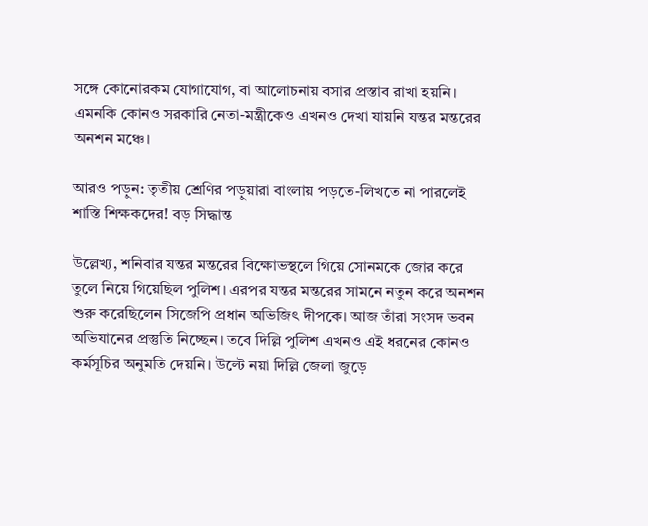সঙ্গে কোনোরকম যোগাযোগ, বা আলোচনায় বসার প্রস্তাব রাখা হয়নি। এমনকি কোনও সরকারি নেতা-মন্ত্রীকেও এখনও দেখা যায়নি যন্তর মন্তরের অনশন মঞ্চে।

আরও পড়ুন: তৃতীয় শ্রেণির পড়ুয়ারা বাংলায় পড়তে-লিখতে না পারলেই শাস্তি শিক্ষকদের! বড় সিদ্ধান্ত

উল্লেখ্য, শনিবার যন্তর মন্তরের বিক্ষোভস্থলে গিয়ে সোনমকে জোর করে তুলে নিয়ে গিয়েছিল পুলিশ। এরপর যন্তর মন্তরের সামনে নতুন করে অনশন শুরু করেছিলেন সিজেপি প্রধান অভিজিৎ দীপকে। আজ তাঁরা সংসদ ভবন অভিযানের প্রস্তুতি নিচ্ছেন। তবে দিল্লি পুলিশ এখনও এই ধরনের কোনও কর্মসূচির অনুমতি দেয়নি। উল্টে নয়া দিল্লি জেলা জুড়ে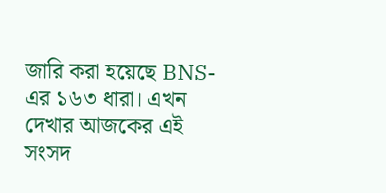জারি করা হয়েছে BNS-এর ১৬৩ ধারা। এখন দেখার আজকের এই সংসদ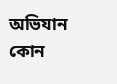অভিযান কোন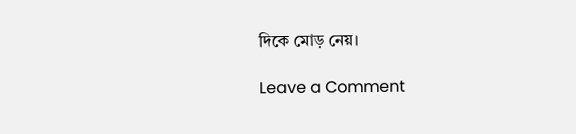দিকে মোড় নেয়।

Leave a Comment